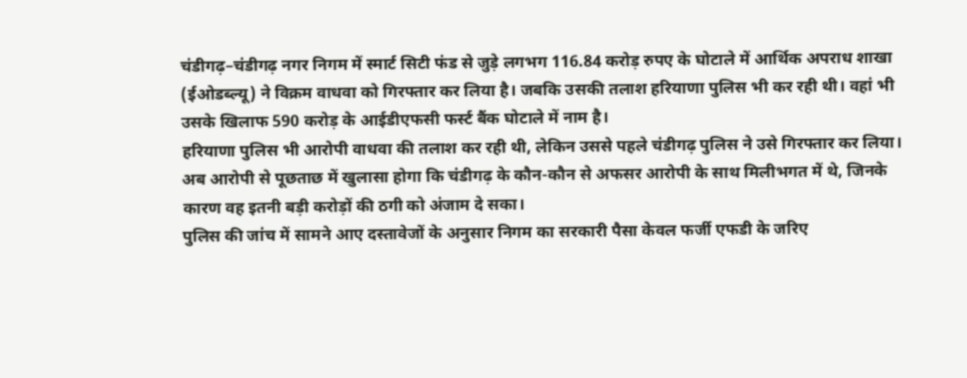चंडीगढ़–चंडीगढ़ नगर निगम में स्मार्ट सिटी फंड से जुड़े लगभग 116.84 करोड़ रुपए के घोटाले में आर्थिक अपराध शाखा (ईओडब्ल्यू) ने विक्रम वाधवा को गिरफ्तार कर लिया है। जबकि उसकी तलाश हरियाणा पुलिस भी कर रही थी। वहां भी उसके खिलाफ 590 करोड़ के आईडीएफसी फर्स्ट बैंक घोटाले में नाम है।
हरियाणा पुलिस भी आरोपी वाधवा की तलाश कर रही थी, लेकिन उससे पहले चंडीगढ़ पुलिस ने उसे गिरफ्तार कर लिया। अब आरोपी से पूछताछ में खुलासा होगा कि चंडीगढ़ के कौन-कौन से अफसर आरोपी के साथ मिलीभगत में थे, जिनके कारण वह इतनी बड़ी करोड़ों की ठगी को अंजाम दे सका।
पुलिस की जांच में सामने आए दस्तावेजों के अनुसार निगम का सरकारी पैसा केवल फर्जी एफडी के जरिए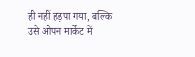ही नहीं हड़पा गया, बल्कि उसे ओपन मार्केट में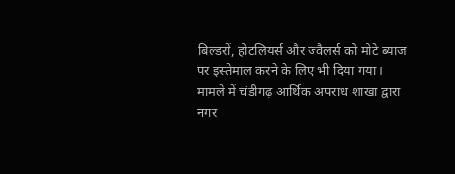बिल्डरों, होटलियर्स और ज्वैलर्स को मोटे ब्याज पर इस्तेमाल करने के लिए भी दिया गया।
मामले में चंडीगढ़ आर्थिक अपराध शाखा द्वारा नगर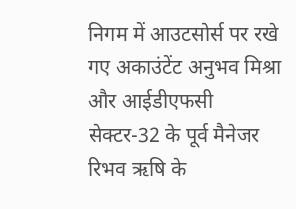निगम में आउटसोर्स पर रखे गए अकाउंटेंट अनुभव मिश्रा और आईडीएफसी सेक्टर-32 के पूर्व मैनेजर रिभव ऋषि के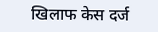खिलाफ केस दर्ज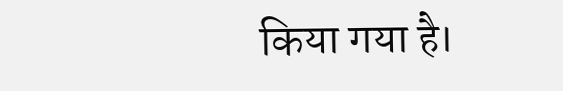किया गया है।